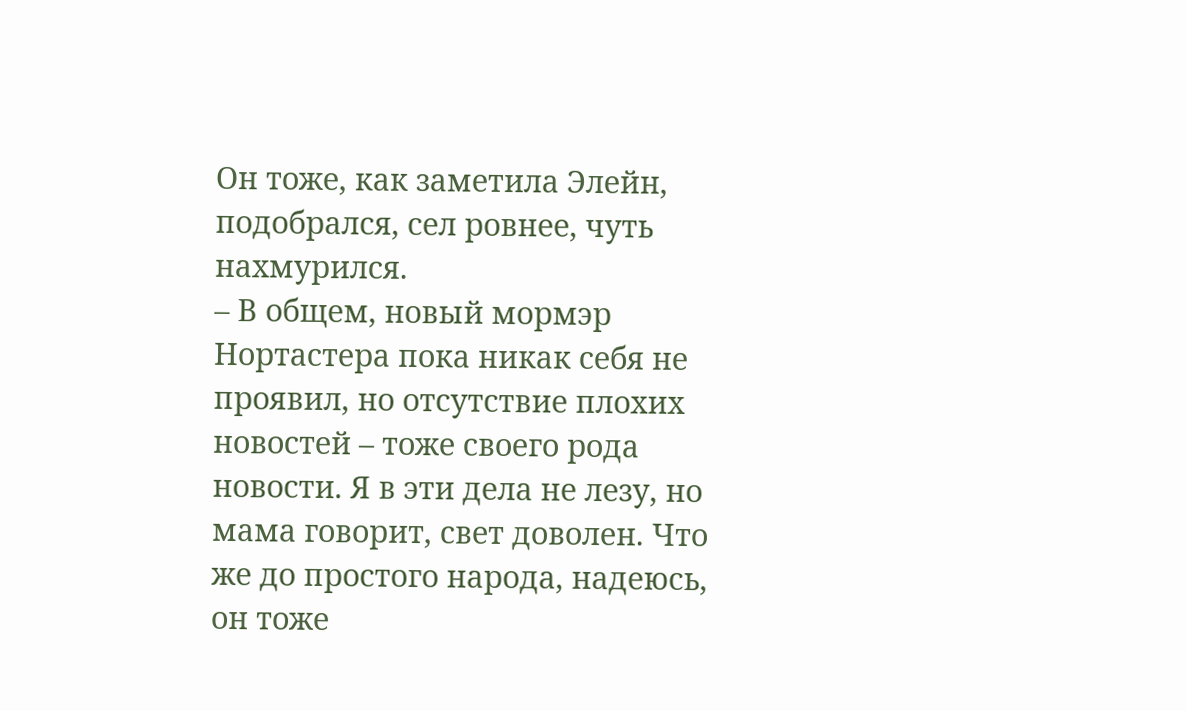Он тоже, как заметила Элейн, подобрался, сел ровнее, чуть нахмурился.
– В общем, новый мормэр Нортастера пока никак себя не проявил, но отсутствие плохих новостей – тоже своего рода новости. Я в эти дела не лезу, но мама говорит, свет доволен. Что же до простого народа, надеюсь, он тоже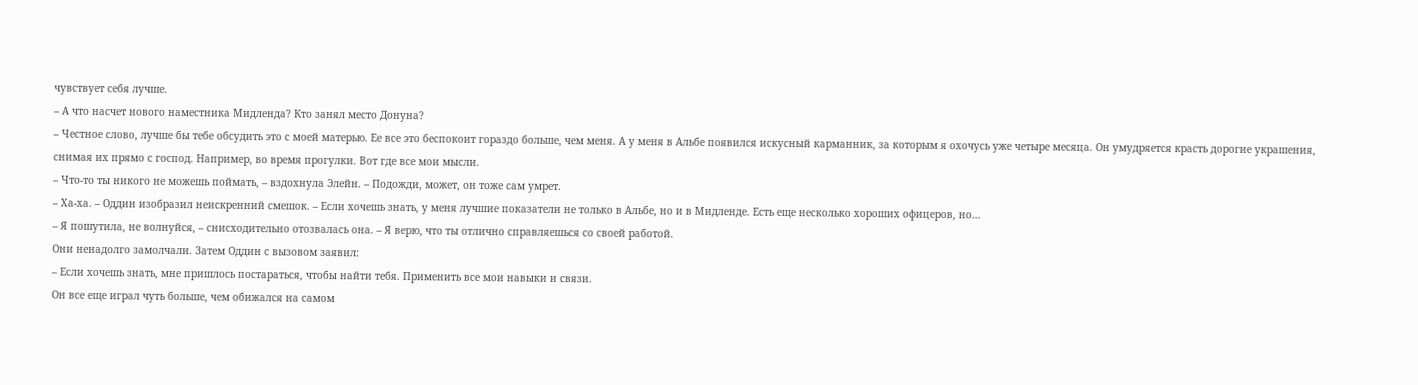чувствует себя лучше.
– А что насчет нового наместника Мидленда? Кто занял место Донуна?
– Честное слово, лучше бы тебе обсудить это с моей матерью. Ее все это беспокоит гораздо больше, чем меня. А у меня в Альбе появился искусный карманник, за которым я охочусь уже четыре месяца. Он умудряется красть дорогие украшения, снимая их прямо с господ. Например, во время прогулки. Вот где все мои мысли.
– Что-то ты никого не можешь поймать, – вздохнула Элейн. – Подожди, может, он тоже сам умрет.
– Ха-ха. – Оддин изобразил неискренний смешок. – Если хочешь знать, у меня лучшие показатели не только в Альбе, но и в Мидленде. Есть еще несколько хороших офицеров, но…
– Я пошутила, не волнуйся, – снисходительно отозвалась она. – Я верю, что ты отлично справляешься со своей работой.
Они ненадолго замолчали. Затем Оддин с вызовом заявил:
– Если хочешь знать, мне пришлось постараться, чтобы найти тебя. Применить все мои навыки и связи.
Он все еще играл чуть больше, чем обижался на самом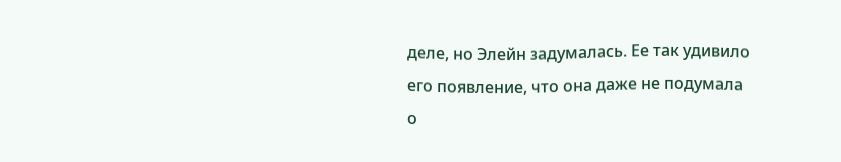деле, но Элейн задумалась. Ее так удивило его появление, что она даже не подумала о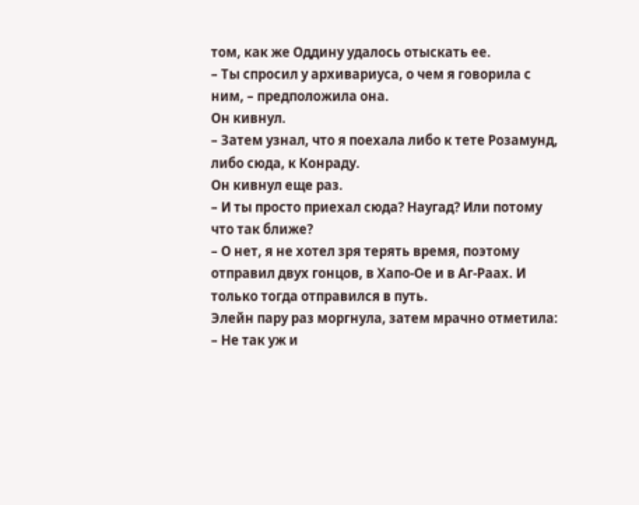том, как же Оддину удалось отыскать ее.
– Ты спросил у архивариуса, о чем я говорила с ним, – предположила она.
Он кивнул.
– Затем узнал, что я поехала либо к тете Розамунд, либо сюда, к Конраду.
Он кивнул еще раз.
– И ты просто приехал сюда? Наугад? Или потому что так ближе?
– О нет, я не хотел зря терять время, поэтому отправил двух гонцов, в Хапо-Ое и в Аг-Раах. И только тогда отправился в путь.
Элейн пару раз моргнула, затем мрачно отметила:
– Не так уж и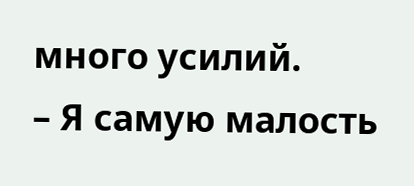много усилий.
– Я самую малость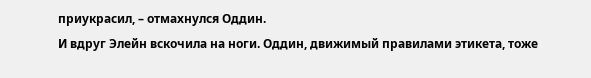приукрасил, – отмахнулся Оддин.
И вдруг Элейн вскочила на ноги. Оддин, движимый правилами этикета, тоже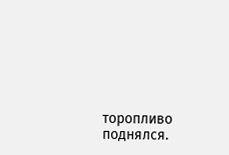торопливо поднялся.